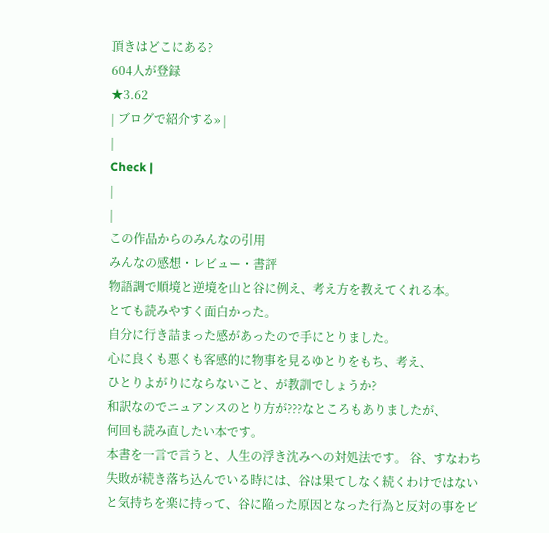頂きはどこにある?
604人が登録
★3.62
| ブログで紹介する» |
|
Check |
|
|
この作品からのみんなの引用
みんなの感想・レビュー・書評
物語調で順境と逆境を山と谷に例え、考え方を教えてくれる本。
とても読みやすく面白かった。
自分に行き詰まった感があったので手にとりました。
心に良くも悪くも客感的に物事を見るゆとりをもち、考え、
ひとりよがりにならないこと、が教訓でしょうか?
和訳なのでニュアンスのとり方が???なところもありましたが、
何回も読み直したい本です。
本書を一言で言うと、人生の浮き沈みへの対処法です。 谷、すなわち失敗が続き落ち込んでいる時には、谷は果てしなく続くわけではないと気持ちを楽に持って、谷に陥った原因となった行為と反対の事をビ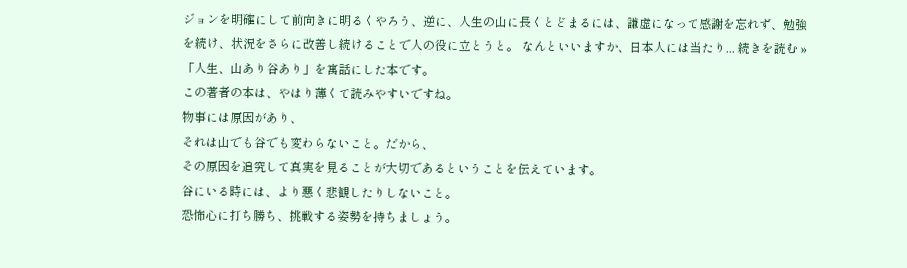ジョンを明確にして前向きに明るくやろう、逆に、人生の山に長くとどまるには、謙虚になって感謝を忘れず、勉強を続け、状況をさらに改善し続けることで人の役に立とうと。 なんといいますか、日本人には当たり... 続きを読む »
「人生、山あり谷あり」を寓話にした本です。
この著者の本は、やはり薄くて読みやすいですね。
物事には原因があり、
それは山でも谷でも変わらないこと。だから、
その原因を追究して真実を見ることが大切であるということを伝えています。
谷にいる時には、より悪く悲観したりしないこと。
恐怖心に打ち勝ち、挑戦する姿勢を持ちましょう。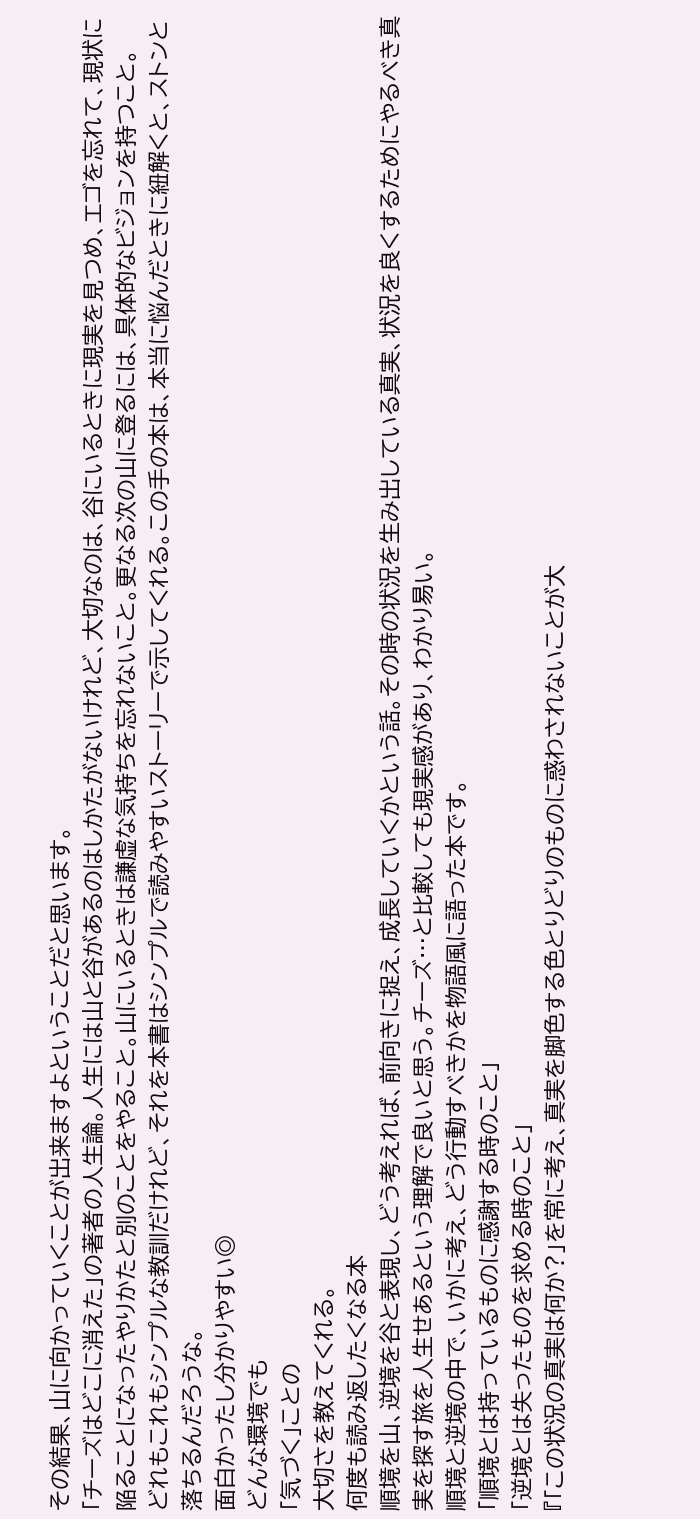その結果、山に向かっていくことが出来ますよということだと思います。
「チーズはどこに消えた」の著者の人生論。人生には山と谷があるのはしかたがないけれど、大切なのは、谷にいるときに現実を見つめ、エゴを忘れて、現状に陥ることになったやりかたと別のことをやること。山にいるときは謙虚な気持ちを忘れないこと。更なる次の山に登るには、具体的なビジョンを持つこと。
どれもこれもシンプルな教訓だけれど、それを本書はシンプルで読みやすいストーリーで示してくれる。この手の本は、本当に悩んだときに紐解くと、ストンと落ちるんだろうな。
面白かったし分かりやすい◎
どんな環境でも
「気づく」ことの
大切さを教えてくれる。
何度も読み返したくなる本
順境を山、逆境を谷と表現し、どう考えれば、前向きに捉え、成長していくかという話。その時の状況を生み出している真実、状況を良くするためにやるべき真実を探す旅を人生せあるという理解で良いと思う。チーズ…と比較しても現実感があり、わかり易い。
順境と逆境の中で、いかに考え、どう行動すべきかを物語風に語った本です。
「順境とは持っているものに感謝する時のこと」
「逆境とは失ったものを求める時のこと」
『「この状況の真実は何か?」を常に考え、真実を脚色する色とりどりのものに惑わされないことが大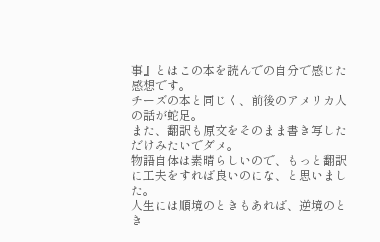事』とはこの本を読んでの自分で感じた感想です。
チーズの本と同じく、前後のアメリカ人の話が蛇足。
また、翻訳も原文をそのまま書き写しただけみたいでダメ。
物語自体は素晴らしいので、もっと翻訳に工夫をすれば良いのにな、と思いました。
人生には順境のときもあれば、逆境のとき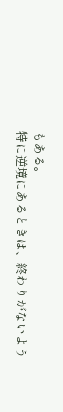もある。
特に逆境にあるときは、終わりがないよう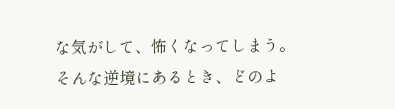な気がして、怖くなってしまう。
そんな逆境にあるとき、どのよ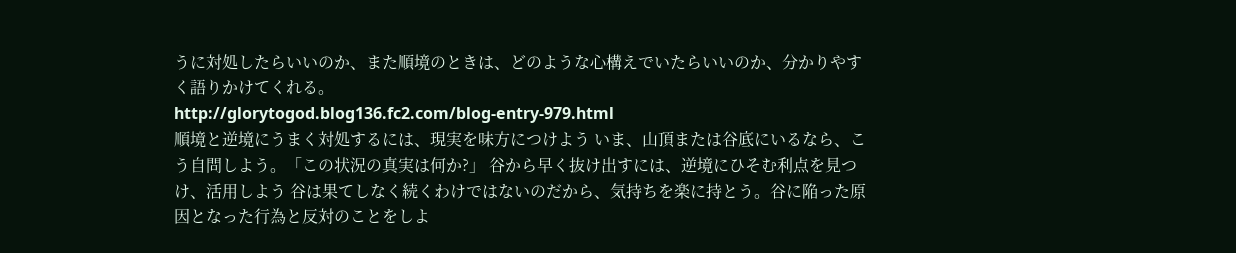うに対処したらいいのか、また順境のときは、どのような心構えでいたらいいのか、分かりやすく語りかけてくれる。
http://glorytogod.blog136.fc2.com/blog-entry-979.html
順境と逆境にうまく対処するには、現実を味方につけよう いま、山頂または谷底にいるなら、こう自問しよう。「この状況の真実は何か?」 谷から早く抜け出すには、逆境にひそむ利点を見つけ、活用しよう 谷は果てしなく続くわけではないのだから、気持ちを楽に持とう。谷に陥った原因となった行為と反対のことをしよ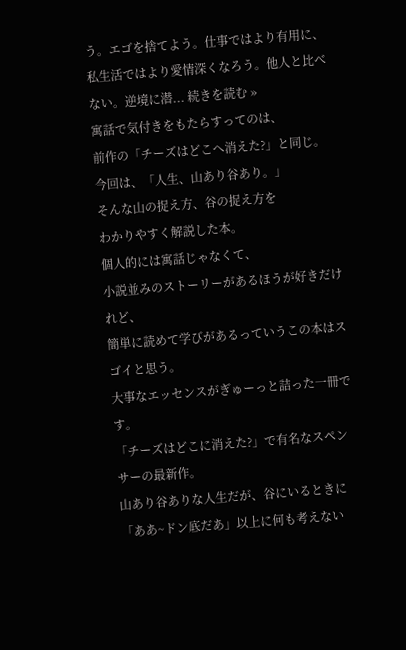う。エゴを捨てよう。仕事ではより有用に、私生活ではより愛情深くなろう。他人と比べない。逆境に潜... 続きを読む »
寓話で気付きをもたらすってのは、
前作の「チーズはどこへ消えた?」と同じ。
今回は、「人生、山あり谷あり。」
そんな山の捉え方、谷の捉え方を
わかりやすく解説した本。
個人的には寓話じゃなくて、
小説並みのストーリーがあるほうが好きだけれど、
簡単に読めて学びがあるっていうこの本はスゴイと思う。
大事なエッセンスがぎゅーっと詰った一冊です。
「チーズはどこに消えた?」で有名なスペンサーの最新作。
山あり谷ありな人生だが、谷にいるときに「ああ~ドン底だあ」以上に何も考えない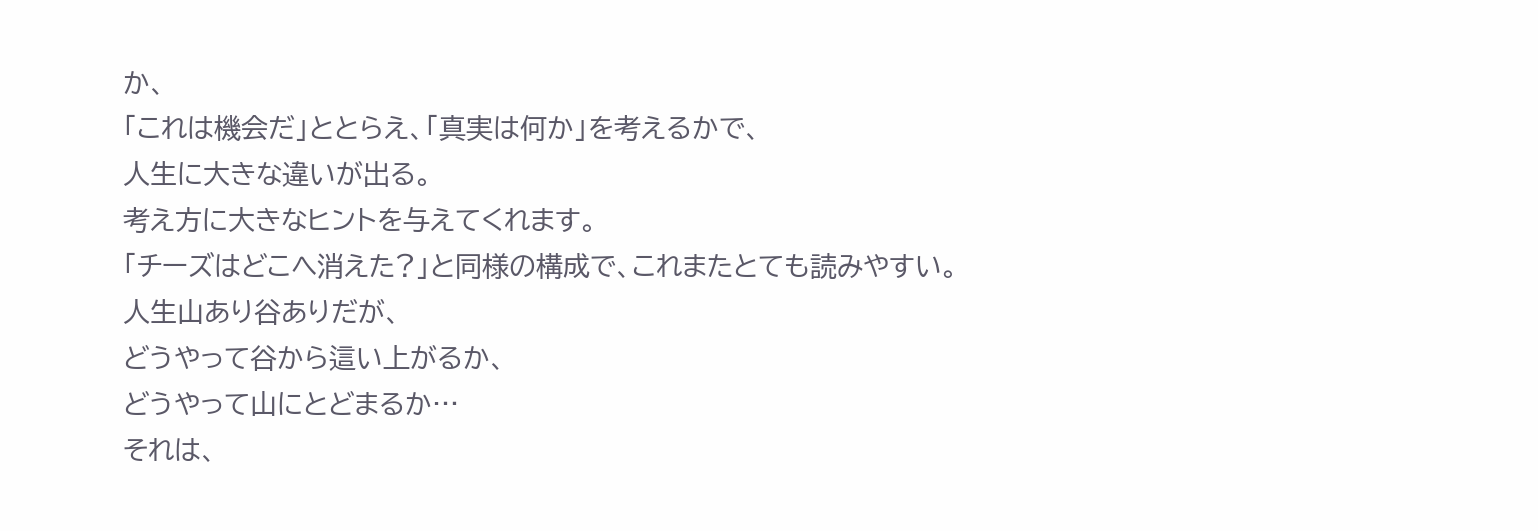か、
「これは機会だ」ととらえ、「真実は何か」を考えるかで、
人生に大きな違いが出る。
考え方に大きなヒントを与えてくれます。
「チーズはどこへ消えた?」と同様の構成で、これまたとても読みやすい。
人生山あり谷ありだが、
どうやって谷から這い上がるか、
どうやって山にとどまるか…
それは、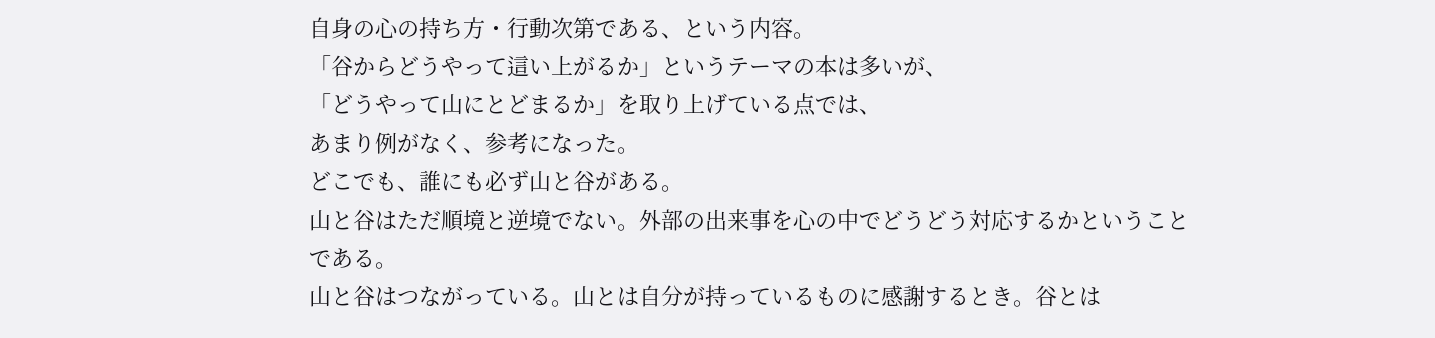自身の心の持ち方・行動次第である、という内容。
「谷からどうやって這い上がるか」というテーマの本は多いが、
「どうやって山にとどまるか」を取り上げている点では、
あまり例がなく、参考になった。
どこでも、誰にも必ず山と谷がある。
山と谷はただ順境と逆境でない。外部の出来事を心の中でどうどう対応するかということである。
山と谷はつながっている。山とは自分が持っているものに感謝するとき。谷とは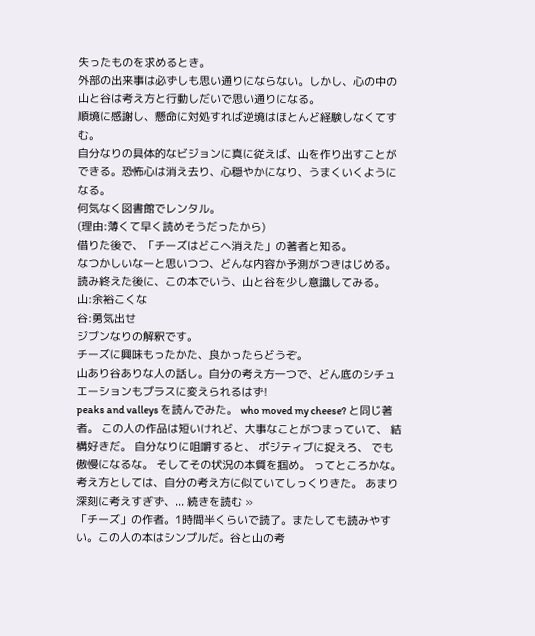失ったものを求めるとき。
外部の出来事は必ずしも思い通りにならない。しかし、心の中の山と谷は考え方と行動しだいで思い通りになる。
順境に感謝し、懸命に対処すれば逆境はほとんど経験しなくてすむ。
自分なりの具体的なビジョンに真に従えば、山を作り出すことができる。恐怖心は消え去り、心穏やかになり、うまくいくようになる。
何気なく図書館でレンタル。
(理由:薄くて早く読めそうだったから)
借りた後で、「チーズはどこへ消えた」の著者と知る。
なつかしいなーと思いつつ、どんな内容か予測がつきはじめる。
読み終えた後に、この本でいう、山と谷を少し意識してみる。
山:余裕こくな
谷:勇気出せ
ジブンなりの解釈です。
チーズに興味もったかた、良かったらどうぞ。
山あり谷ありな人の話し。自分の考え方一つで、どん底のシチュエーションもプラスに変えられるはず!
peaks and valleys を読んでみた。 who moved my cheese? と同じ著者。 この人の作品は短いけれど、大事なことがつまっていて、 結構好きだ。 自分なりに咀嚼すると、 ポジティブに捉えろ、 でも傲慢になるな。 そしてその状況の本質を掴め。 ってところかな。 考え方としては、自分の考え方に似ていてしっくりきた。 あまり深刻に考えすぎず、... 続きを読む »
「チーズ」の作者。1時間半くらいで読了。またしても読みやすい。この人の本はシンプルだ。谷と山の考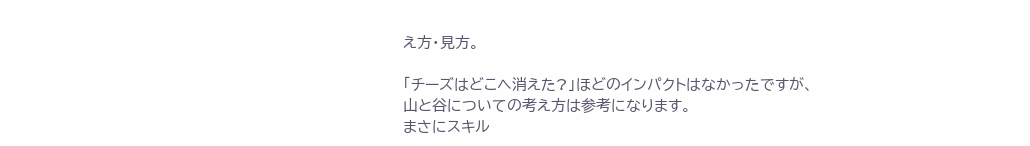え方・見方。

「チーズはどこへ消えた?」ほどのインパクトはなかったですが、
山と谷についての考え方は参考になります。
まさにスキル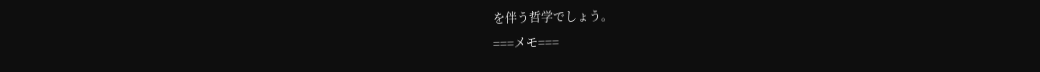を伴う哲学でしょう。
===メモ===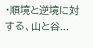・順境と逆境に対する、山と谷...